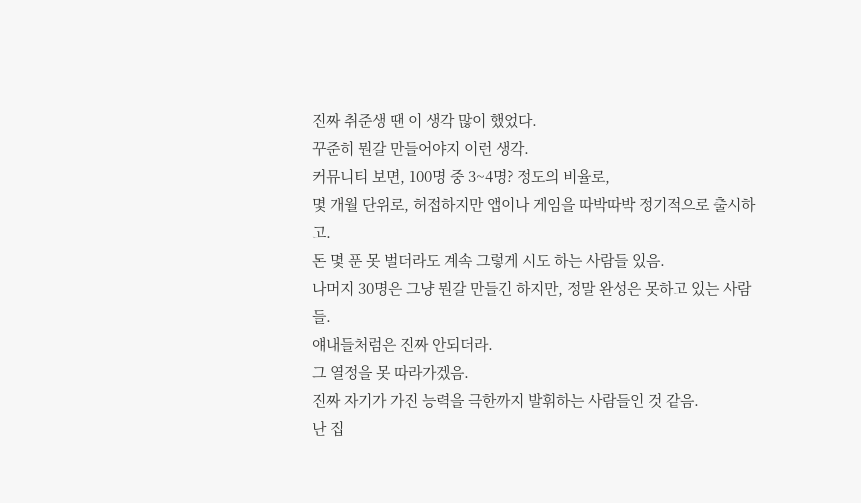진짜 취준생 땐 이 생각 많이 했었다.
꾸준히 뭔갈 만들어야지 이런 생각.
커뮤니티 보면, 100명 중 3~4명? 정도의 비율로,
몇 개월 단위로, 허접하지만 앱이나 게임을 따박따박 정기적으로 출시하고.
돈 몇 푼 못 벌더라도 계속 그렇게 시도 하는 사람들 있음.
나머지 30명은 그냥 뭔갈 만들긴 하지만, 정말 완성은 못하고 있는 사람들.
얘내들처럼은 진짜 안되더라.
그 열정을 못 따라가겠음.
진짜 자기가 가진 능력을 극한까지 발휘하는 사람들인 것 같음.
난 집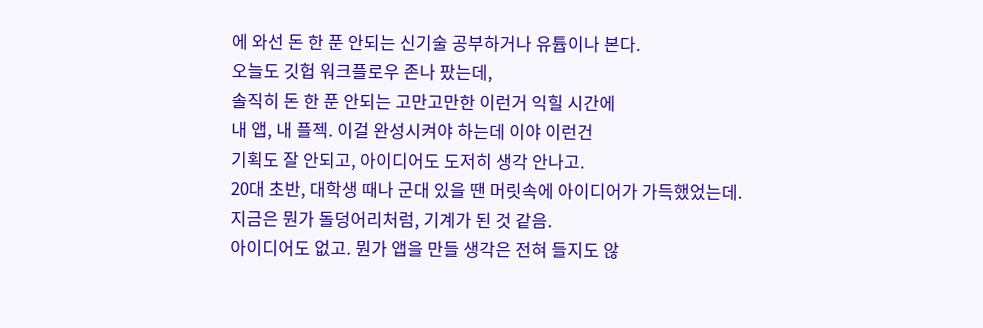에 와선 돈 한 푼 안되는 신기술 공부하거나 유튭이나 본다.
오늘도 깃헙 워크플로우 존나 팠는데,
솔직히 돈 한 푼 안되는 고만고만한 이런거 익힐 시간에
내 앱, 내 플젝. 이걸 완성시켜야 하는데 이야 이런건
기획도 잘 안되고, 아이디어도 도저히 생각 안나고.
20대 초반, 대학생 때나 군대 있을 땐 머릿속에 아이디어가 가득했었는데.
지금은 뭔가 돌덩어리처럼, 기계가 된 것 같음.
아이디어도 없고. 뭔가 앱을 만들 생각은 전혀 들지도 않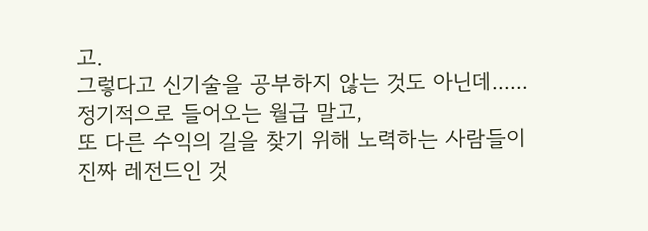고.
그렇다고 신기술을 공부하지 않는 것도 아닌데......
정기적으로 들어오는 월급 말고,
또 다른 수익의 길을 찾기 위해 노력하는 사람들이 진짜 레전드인 것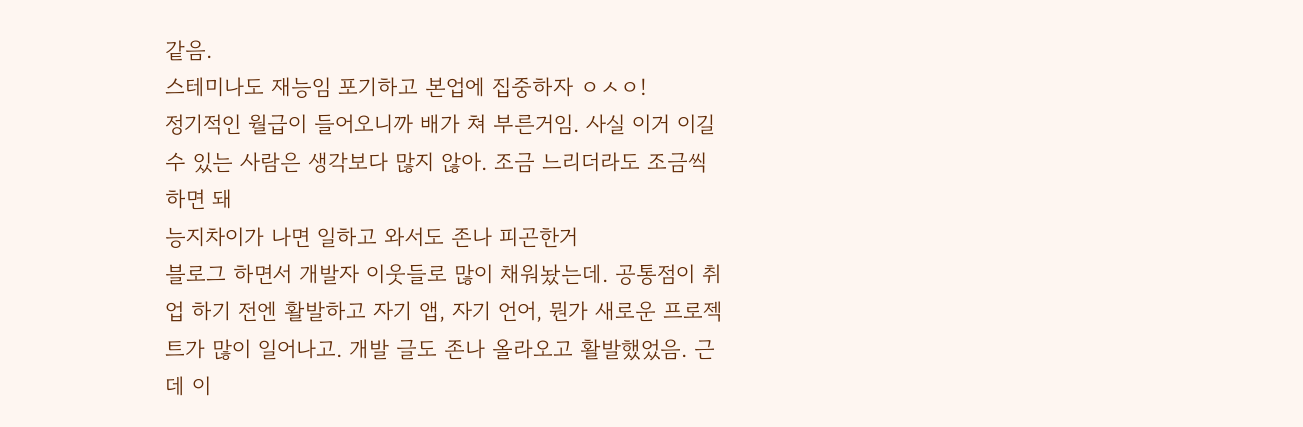같음.
스테미나도 재능임 포기하고 본업에 집중하자 ㅇㅅㅇ!
정기적인 월급이 들어오니까 배가 쳐 부른거임. 사실 이거 이길 수 있는 사람은 생각보다 많지 않아. 조금 느리더라도 조금씩 하면 돼
능지차이가 나면 일하고 와서도 존나 피곤한거
블로그 하면서 개발자 이웃들로 많이 채워놨는데. 공통점이 취업 하기 전엔 활발하고 자기 앱, 자기 언어, 뭔가 새로운 프로젝트가 많이 일어나고. 개발 글도 존나 올라오고 활발했었음. 근데 이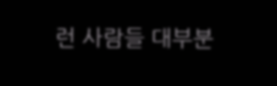런 사람들 대부분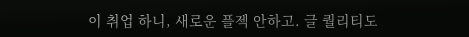이 취업 하니, 새로운 플젝 안하고. 글 퀄리티도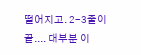떨어지고. 2-3줄이 끝.... 대부분 이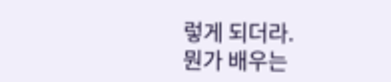렇게 되더라.
뭔가 배우는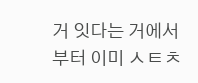거 잇다는 거에서 부터 이미 ㅅㅌㅊ